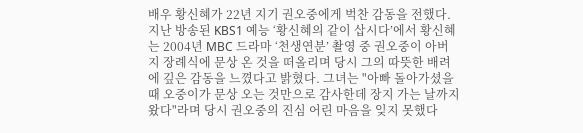배우 황신혜가 22년 지기 권오중에게 벅찬 감동을 전했다. 지난 방송된 KBS1 예능 ‘황신혜의 같이 삽시다’에서 황신혜는 2004년 MBC 드라마 ‘천생연분’ 촬영 중 권오중이 아버지 장례식에 문상 온 것을 떠올리며 당시 그의 따뜻한 배려에 깊은 감동을 느꼈다고 밝혔다. 그녀는 "아빠 돌아가셨을 때 오중이가 문상 오는 것만으로 감사한데 장지 가는 날까지 왔다"라며 당시 권오중의 진심 어린 마음을 잊지 못했다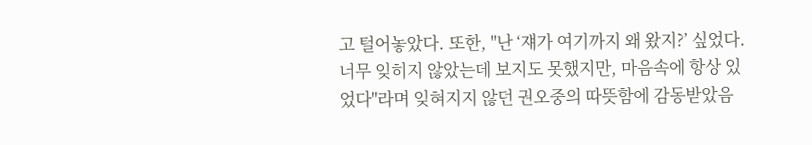고 털어놓았다. 또한, "난 ‘쟤가 여기까지 왜 왔지?’ 싶었다. 너무 잊히지 않았는데 보지도 못했지만, 마음속에 항상 있었다"라며 잊혀지지 않던 권오중의 따뜻함에 감동받았음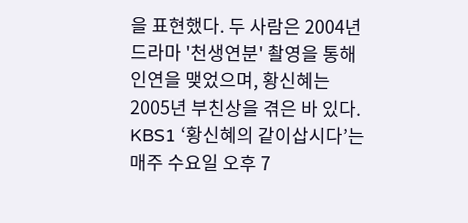을 표현했다. 두 사람은 2004년 드라마 '천생연분' 촬영을 통해 인연을 맺었으며, 황신혜는 2005년 부친상을 겪은 바 있다. KBS1 ‘황신혜의 같이삽시다’는 매주 수요일 오후 7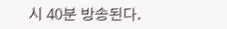시 40분 방송된다.